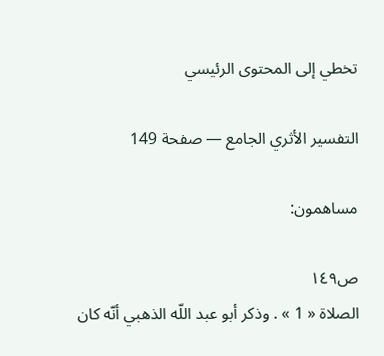تخطي إلى المحتوى الرئيسي

التفسير الأثري الجامع — صفحة 149

مساهمون:

ص١٤٩
الصلاة « 1 » . وذكر أبو عبد اللّه الذهبي أنّه كان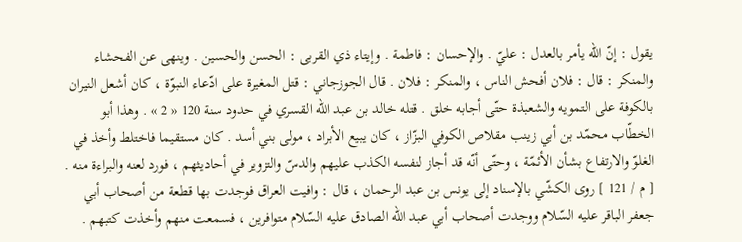يقول : إنّ اللّه يأمر بالعدل : عليّ . والإحسان : فاطمة . وإيتاء ذي القربى : الحسن والحسين . وينهى عن الفحشاء والمنكر : قال : فلان أفحش الناس ، والمنكر : فلان . قال الجوزجاني : قتل المغيرة على ادّعاء النبوّة ، كان أشعل النيران بالكوفة على التمويه والشعبذة حتّى أجابه خلق . قتله خالد بن عبد اللّه القسري في حدود سنة 120 « 2 » . وهذا أبو الخطّاب محمّد بن أبي زينب مقلاص الكوفي البزّاز ، كان يبيع الأبراد ، مولى بني أسد . كان مستقيما فاختلط وأخذ في الغلوّ والارتفاع بشأن الأئمّة ، وحتّى أنّه قد أجاز لنفسه الكذب عليهم والدسّ والتزوير في أحاديثهم ، فورد لعنه والبراءة منه . [ م / 121 ] روى الكشّي بالإسناد إلى يونس بن عبد الرحمان ، قال : وافيت العراق فوجدت بها قطعة من أصحاب أبي جعفر الباقر عليه السّلام ووجدت أصحاب أبي عبد اللّه الصادق عليه السّلام متوافرين ، فسمعت منهم وأخذت كتبهم .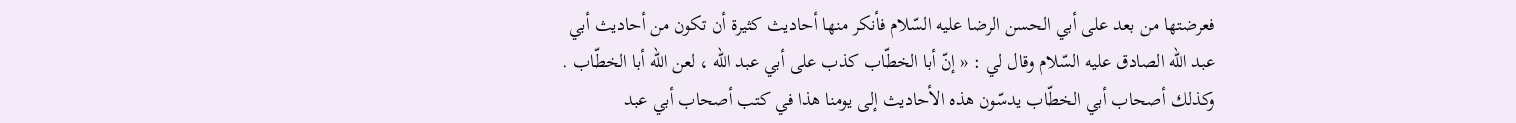فعرضتها من بعد على أبي الحسن الرضا عليه السّلام فأنكر منها أحاديث كثيرة أن تكون من أحاديث أبي عبد اللّه الصادق عليه السّلام وقال لي : « إنّ أبا الخطّاب كذب على أبي عبد اللّه ، لعن اللّه أبا الخطّاب . وكذلك أصحاب أبي الخطّاب يدسّون هذه الأحاديث إلى يومنا هذا في كتب أصحاب أبي عبد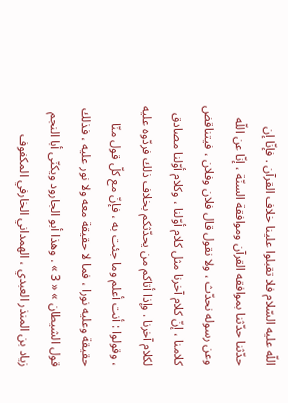اللّه عليه السّلام فلا تقبلوا علينا خلاف القرآن . فإنّا إن حدّثنا حدّثنا بموافقه القرآن وموافقة السنّة ، إنّا عن اللّه وعن رسوله نحدّث ، ولا نقول قال فلان وفلان ، فيتناقض كلامنا ، إنّ كلام آخرنا مثل كلام أوّلنا ، وكلام أوّلنا مصادق لكلام آخرنا . وإذا أتاكم من يحدّثكم بخلاف ذلك فردّوه عليه ، وقولوا : أنت أعلم وما جئت به ، فإنّ مع كلّ قول منّا حقيقة وعليه نورا ، فما لا حقيقة معه ولا نور عليه ، فذلك قول الشيطان » « 3 » . وهذا أبو الجارود ويكنّى أبا النجم زياد بن المنذر العبدي ، الهمداني الخارفي المكفوف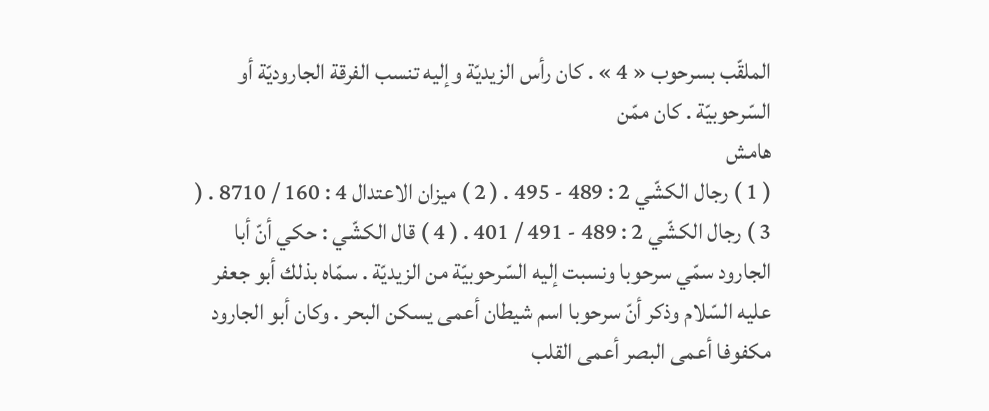الملقّب بسرحوب « 4 » . كان رأس الزيديّة وإليه تنسب الفرقة الجاروديّة أو السّرحوبيّة . كان ممّن
هامش
( 1 ) رجال الكشّي 2 : 489 - 495 . ( 2 ) ميزان الاعتدال 4 : 160 / 8710 . ( 3 ) رجال الكشّي 2 : 489 - 491 / 401 . ( 4 ) قال الكشّي : حكي أنّ أبا الجارود سمّي سرحوبا ونسبت إليه السّرحوبيّة من الزيديّة . سمّاه بذلك أبو جعفر عليه السّلام وذكر أنّ سرحوبا اسم شيطان أعمى يسكن البحر . وكان أبو الجارود مكفوفا أعمى البصر أعمى القلب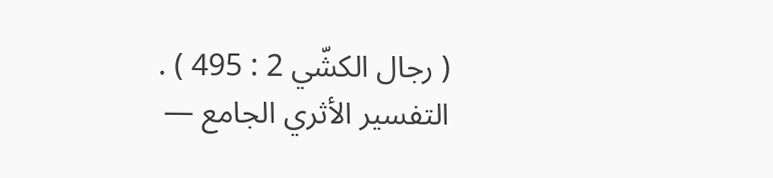( رجال الكشّي 2 : 495 ) .
التفسير الأثري الجامع —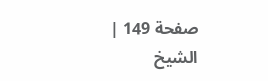صفحة 149 | الشيخ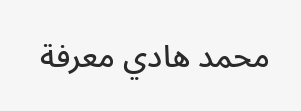محمد هادي معرفة